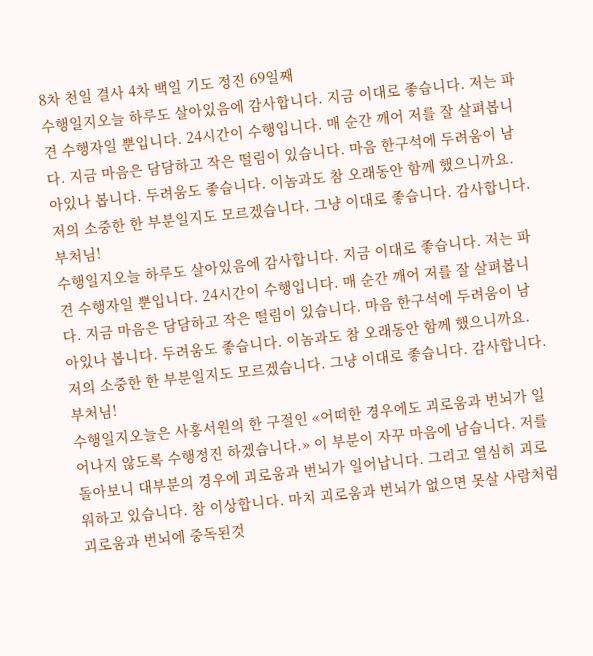8차 천일 결사 4차 백일 기도 정진 69일째
수행일지오늘 하루도 살아있음에 감사합니다. 지금 이대로 좋습니다. 저는 파견 수행자일 뿐입니다. 24시간이 수행입니다. 매 순간 깨어 저를 잘 살펴봅니다. 지금 마음은 담담하고 작은 떨림이 있습니다. 마음 한구석에 두려움이 남아있나 봅니다. 두려움도 좋습니다. 이놈과도 참 오래동안 함께 했으니까요. 저의 소중한 한 부분일지도 모르겠습니다. 그냥 이대로 좋습니다. 감사합니다. 부처님!
수행일지오늘 하루도 살아있음에 감사합니다. 지금 이대로 좋습니다. 저는 파견 수행자일 뿐입니다. 24시간이 수행입니다. 매 순간 깨어 저를 잘 살펴봅니다. 지금 마음은 담담하고 작은 떨림이 있습니다. 마음 한구석에 두려움이 남아있나 봅니다. 두려움도 좋습니다. 이놈과도 참 오래동안 함께 했으니까요. 저의 소중한 한 부분일지도 모르겠습니다. 그냥 이대로 좋습니다. 감사합니다. 부처님!
수행일지오늘은 사홍서원의 한 구절인 «어떠한 경우에도 괴로움과 번뇌가 일어나지 않도록 수행정진 하겠습니다.» 이 부분이 자꾸 마음에 남습니다. 저를 돌아보니 대부분의 경우에 괴로움과 번뇌가 일어납니다. 그리고 열심히 괴로워하고 있습니다. 참 이상합니다. 마치 괴로움과 번뇌가 없으면 못살 사람처럼 괴로움과 번뇌에 중독된것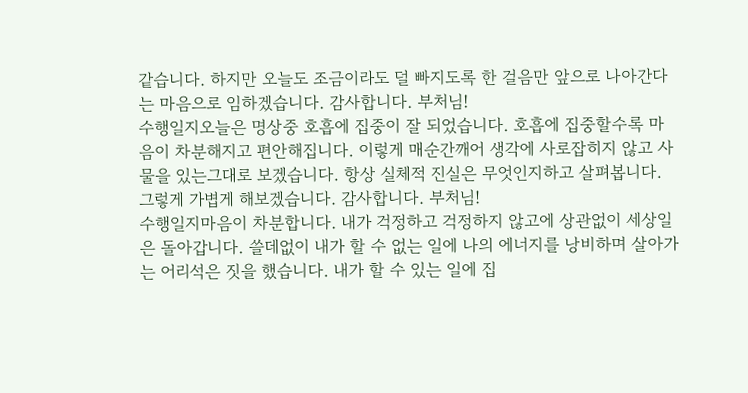같습니다. 하지만 오늘도 조금이라도 덜 빠지도록 한 걸음만 앞으로 나아간다는 마음으로 임하겠습니다. 감사합니다. 부처님!
수행일지오늘은 명상중 호흡에 집중이 잘 되었습니다. 호흡에 집중할수록 마음이 차분해지고 편안해집니다. 이렇게 매순간깨어 생각에 사로잡히지 않고 사물을 있는그대로 보겠습니다. 항상 실체적 진실은 무엇인지하고 살펴봅니다. 그렇게 가볍게 해보겠습니다. 감사합니다. 부처님!
수행일지마음이 차분합니다. 내가 걱정하고 걱정하지 않고에 상관없이 세상일은 돌아갑니다. 쓸데없이 내가 할 수 없는 일에 나의 에너지를 낭비하며 살아가는 어리석은 짓을 했습니다. 내가 할 수 있는 일에 집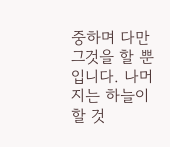중하며 다만 그것을 할 뿐입니다. 나머지는 하늘이 할 것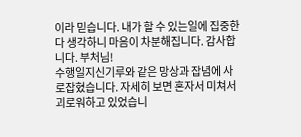이라 믿습니다. 내가 할 수 있는일에 집중한다 생각하니 마음이 차분해집니다. 감사합니다. 부처님!
수행일지신기루와 같은 망상과 잡념에 사로잡혔습니다. 자세히 보면 혼자서 미쳐서 괴로워하고 있었습니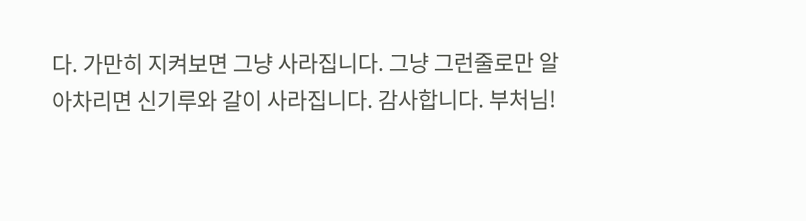다. 가만히 지켜보면 그냥 사라집니다. 그냥 그런줄로만 알아차리면 신기루와 갈이 사라집니다. 감사합니다. 부처님!